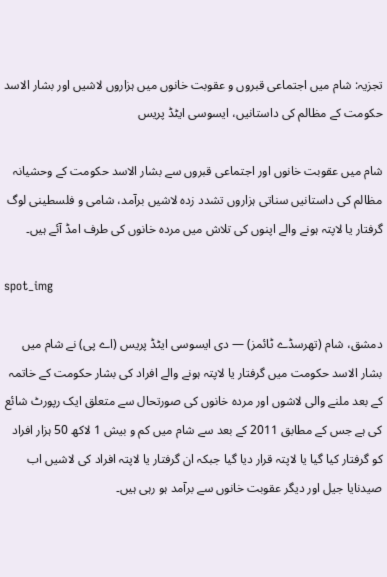تجزیہ: شام میں اجتماعی قبروں و عقوبت خانوں میں ہزاروں لاشیں اور بشار الاسد حکومت کے مظالم کی داستانیں، ایسوسی ایٹڈ پریس

شام میں عقوبت خانوں اور اجتماعی قبروں سے بشار الاسد حکومت کے وحشیانہ مظالم کی داستانیں سناتی ہزاروں تشدد زدہ لاشیں برآمد، شامی و فلسطینی لوگ گرفتار یا لاپتہ ہونے والے اپنوں کی تلاش میں مردہ خانوں کی طرف امڈ آئے ہیں۔

spot_img

دمشق، شام (تھرسڈے ٹائمز) — دی ایسوسی ایٹڈ پریس (اے پی) نے شام میں بشار الاسد حکومت میں گرفتار یا لاپتہ ہونے والے افراد کی بشار حکومت کے خاتمہ کے بعد ملنے والی لاشوں اور مردہ خانوں کی صورتحال سے متعلق ایک رپورٹ شائع کی ہے جس کے مطابق 2011 کے بعد سے شام میں کم و بیش 1 لاکھ 50 ہزار افراد کو گرفتار کیا گیا یا لاپتہ قرار دیا گیا جبکہ ان گرفتار یا لاپتہ افراد کی لاشیں اب صیدنایا جیل اور دیگر عقوبت خانوں سے برآمد ہو رہی ہیں۔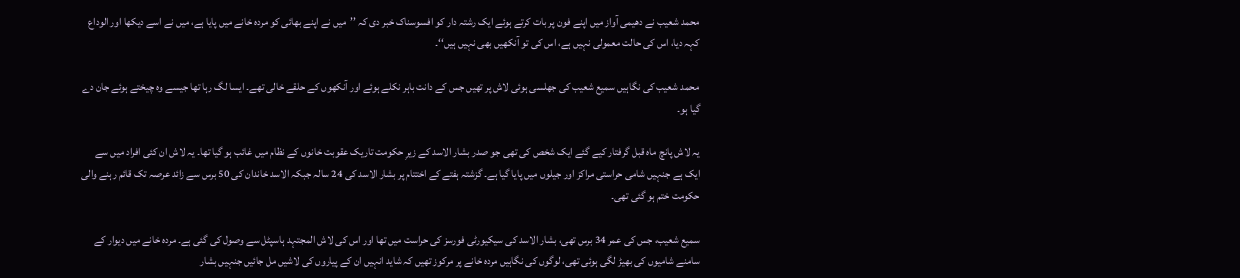محمد شعیب نے دھیمی آواز میں اپنے فون پر بات کرتے ہوئے ایک رشتہ دار کو افسوسناک خبر دی کہ ’’میں نے اپنے بھائی کو مردہ خانے میں پایا ہے، میں نے اسے دیکھا اور الوداع کہہ دیا، اس کی حالت معمولی نہیں ہے، اس کی تو آنکھیں بھی نہیں ہیں‘‘۔

محمد شعیب کی نگاہیں سمیع شعیب کی جھلسی ہوئی لاش پر تھیں جس کے دانت باہر نکلے ہوئے اور آنکھوں کے حلقے خالی تھے۔ ایسا لگ رہا تھا جیسے وہ چیختے ہوئے جان دے گیا ہو۔

یہ لاش پانچ ماہ قبل گرفتار کیے گئے ایک شخص کی تھی جو صدر بشار الاسد کے زیرِ حکومت تاریک عقوبت خانوں کے نظام میں غائب ہو گیا تھا۔ یہ لاش ان کئی افراد میں سے ایک ہے جنہیں شامی حراستی مراکز اور جیلوں میں پایا گیا ہے۔ گزشتہ ہفتے کے اختتام پر بشار الاسد کی 24 سالہ جبکہ الاسد خاندان کی 50 برس سے زائد عرصہ تک قائم رہنے والی حکومت ختم ہو گئی تھی۔

سمیع شعیب، جس کی عمر 34 برس تھی، بشار الاسد کی سیکیورٹی فورسز کی حراست میں تھا اور اس کی لاش المجتہد ہاسپٹل سے وصول کی گئی ہے۔ مردہ خانے میں دیوار کے سامنے شامیوں کی بھیڑ لگی ہوئی تھی، لوگوں کی نگاہیں مردہ خانے پر مرکوز تھیں کہ شاید انہیں ان کے پیاروں کی لاشیں مل جائیں جنہیں بشار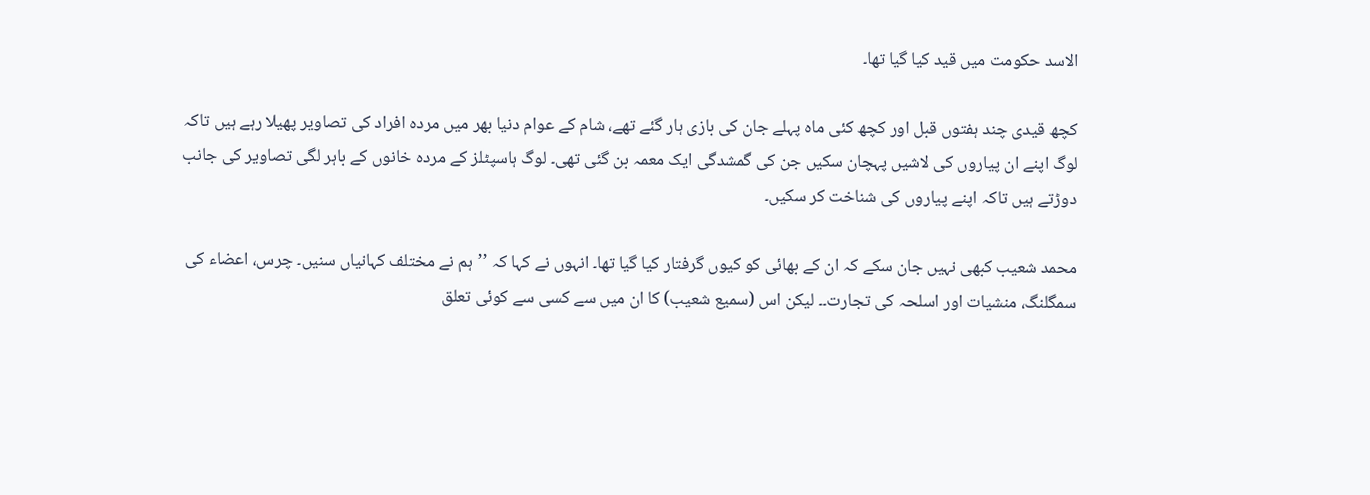الاسد حکومت میں قید کیا گیا تھا۔

کچھ قیدی چند ہفتوں قبل اور کچھ کئی ماہ پہلے جان کی بازی ہار گئے تھے، شام کے عوام دنیا بھر میں مردہ افراد کی تصاویر پھیلا رہے ہیں تاکہ لوگ اپنے ان پیاروں کی لاشیں پہچان سکیں جن کی گمشدگی ایک معمہ بن گئی تھی۔ لوگ ہاسپٹلز کے مردہ خانوں کے باہر لگی تصاویر کی جانب دوڑتے ہیں تاکہ اپنے پیاروں کی شناخت کر سکیں۔

محمد شعیب کبھی نہیں جان سکے کہ ان کے بھائی کو کیوں گرفتار کیا گیا تھا۔ انہوں نے کہا کہ ’’ہم نے مختلف کہانیاں سنیں۔ چرس، اعضاء کی سمگلنگ، منشیات اور اسلحہ کی تجارت۔۔ لیکن اس (سمیع شعیب) کا ان میں سے کسی سے کوئی تعلق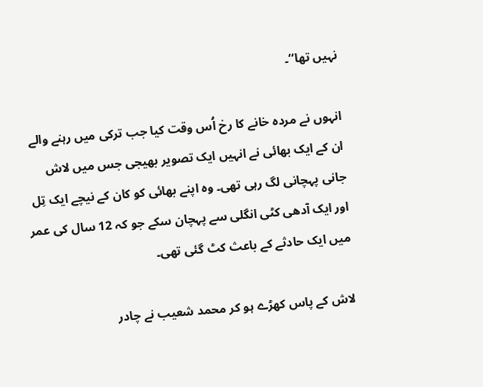نہیں تھا‘‘۔

انہوں نے مردہ خانے کا رخ اُس وقت کیا جب ترکی میں رہنے والے ان کے ایک بھائی نے انہیں ایک تصویر بھیجی جس میں لاش جانی پہچانی لگ رہی تھی۔ وہ اپنے بھائی کو کان کے نیچے ایک تِل اور ایک آدھی کٹی انگلی سے پہچان سکے جو کہ 12 سال کی عمر میں ایک حادثے کے باعث کٹ گئی تھی۔

لاش کے پاس کھڑے ہو کر محمد شعیب نے چادر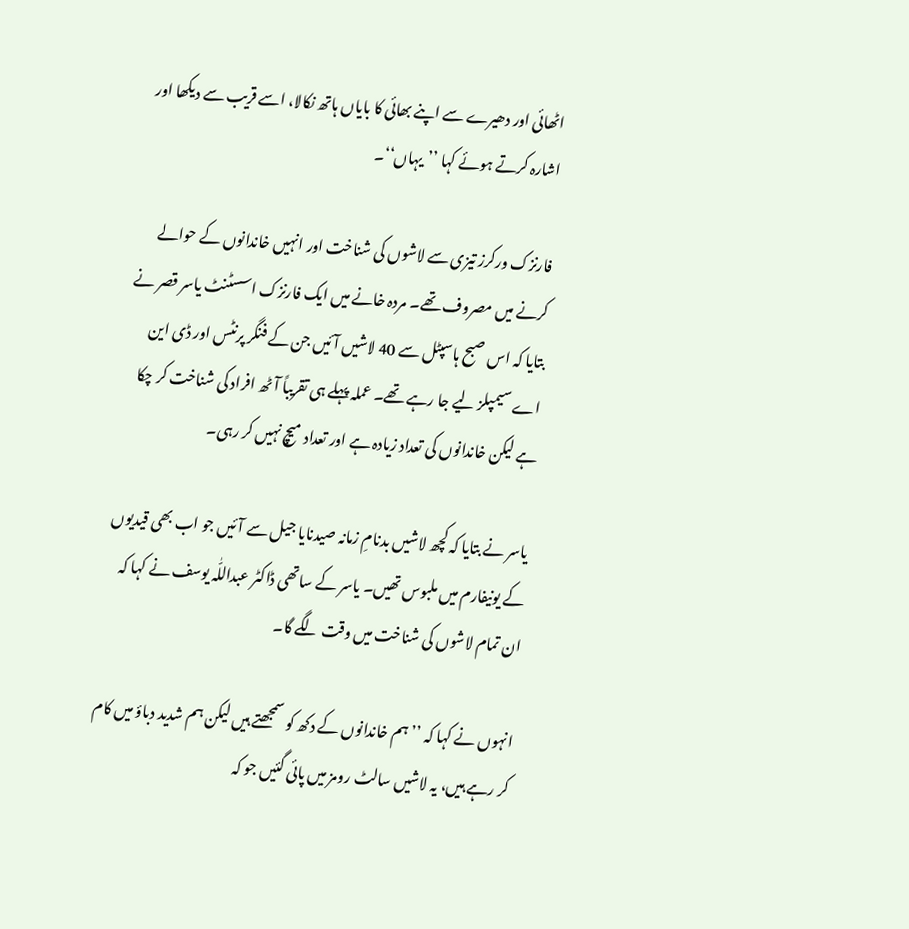اٹھائی اور دھیرے سے اپنے بھائی کا بایاں ہاتھ نکالا، اسے قریب سے دیکھا اور اشارہ کرتے ہوئے کہا ’’یہاں‘‘۔

فارنزک ورکرز تیزی سے لاشوں کی شناخت اور انہیں خاندانوں کے حوالے کرنے میں مصروف تھے۔ مردہ خانے میں ایک فارنزک اسسٹنٹ یاسر قصر نے بتایا کہ اس صبح ہاسپٹل سے 40 لاشیں آئیں جن کے فنگر پرنٹس اور ڈی این اے سیمپلز لیے جا رہے تھے۔ عملہ پہلے ہی تقریباً آٹھ افراد کی شناخت کر چکا ہے لیکن خاندانوں کی تعداد زیادہ ہے اور تعداد میچ نہیں کر رہی۔

یاسر نے بتایا کہ کچھ لاشیں بدنامِ زمانہ صیدنایا جیل سے آئیں جو اب بھی قیدیوں کے یونیفارم میں ملبوس تھیں۔ یاسر کے ساتھی ڈاکٹر عبداللّٰہ یوسف نے کہا کہ ان تمام لاشوں کی شناخت میں وقت لگے گا۔

انہوں نے کہا کہ ’’ہم خاندانوں کے دکھ کو سمجھتے ہیں لیکن ہم شدید دباؤ میں کام کر رہے ہیں، یہ لاشیں سالٹ رومز میں پائی گئیں جو کہ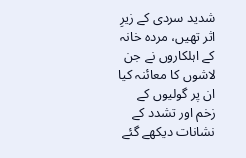شدید سردی کے زیرِ اثر تھیں، مردہ خانہ کے اہلکاروں نے جن لاشوں کا معائنہ کیا ان پر گولیوں کے زخم اور تشدد کے نشانات دیکھے گئے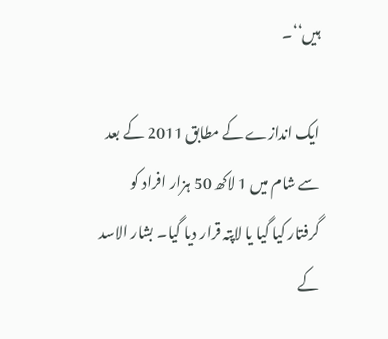ہیں‘‘۔

ایک اندازے کے مطابق 2011 کے بعد سے شام میں 1 لاکھ 50 ہزار افراد کو گرفتار کیا گیا یا لاپتہ قرار دیا گیا۔ بشار الاسد کے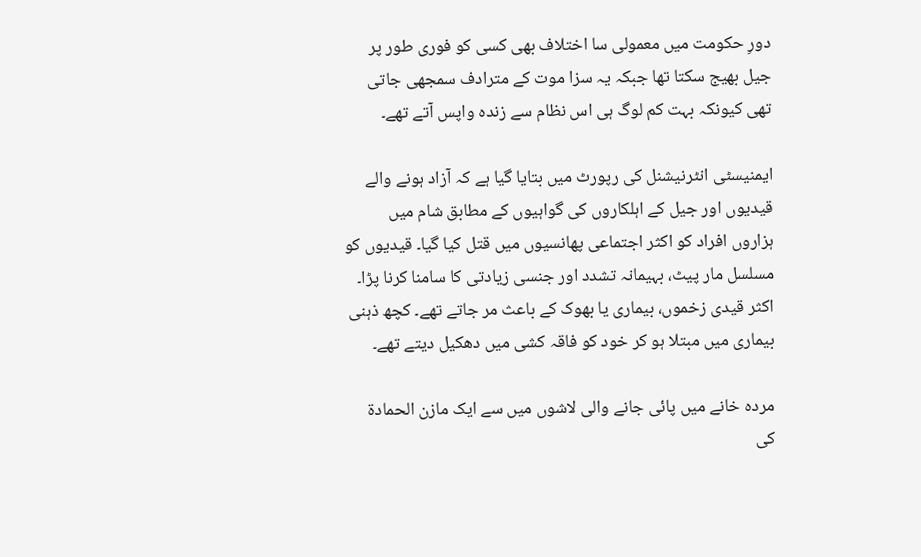دورِ حکومت میں معمولی سا اختلاف بھی کسی کو فوری طور پر جیل بھیج سکتا تھا جبکہ یہ سزا موت کے مترادف سمجھی جاتی تھی کیونکہ بہت کم لوگ ہی اس نظام سے زندہ واپس آتے تھے۔

ایمنیسٹی انٹرنیشنل کی رپورٹ میں بتایا گیا ہے کہ آزاد ہونے والے قیدیوں اور جیل کے اہلکاروں کی گواہیوں کے مطابق شام میں ہزاروں افراد کو اکثر اجتماعی پھانسیوں میں قتل کیا گیا۔ قیدیوں کو مسلسل مار پیٹ، بہیمانہ تشدد اور جنسی زیادتی کا سامنا کرنا پڑا۔ اکثر قیدی زخموں، بیماری یا بھوک کے باعث مر جاتے تھے۔ کچھ ذہنی بیماری میں مبتلا ہو کر خود کو فاقہ کشی میں دھکیل دیتے تھے۔

مردہ خانے میں پائی جانے والی لاشوں میں سے ایک مازن الحمادة کی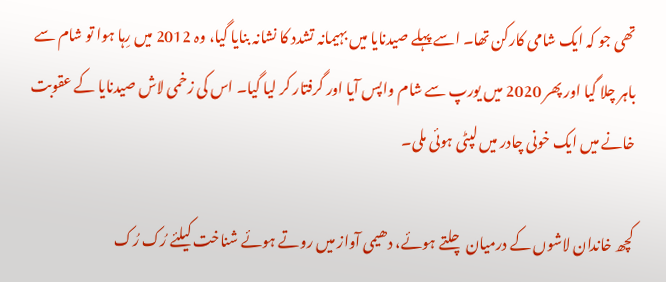تھی جو کہ ایک شامی کارکن تھا۔ اسے پہلے صيدنايا میں بہیمانہ تشدد کا نشانہ بنایا گیا، وہ 2012 میں رِہا ہوا تو شام سے باہر چلا گیا اور پھر 2020 میں یورپ سے شام واپس آیا اور گرفتار کر لیا گیا۔ اس کی زخمی لاش صیدنایا کے عقوبت خانے میں ایک خونی چادر میں لپٹی ہوئی ملی۔

کچھ خاندان لاشوں کے درمیان چلتے ہوئے، دھیمی آواز میں روتے ہوئے شناخت کیلئے رُک رُک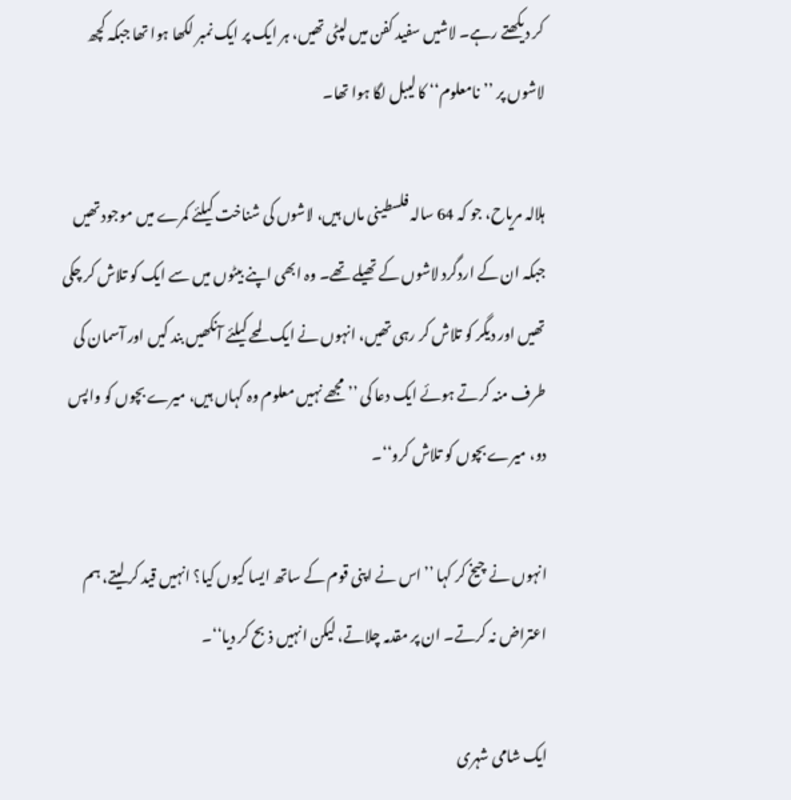کر دیکھتے رہے۔ لاشیں سفید کفن میں لپٹی تھیں، ہر ایک پر ایک نمبر لکھا ہوا تھا جبکہ کچھ لاشوں پر ’’نامعلوم‘‘ کا لیبل لگا ہوا تھا۔

ہلالہ مریاح، جو کہ 64 سالہ فلسطینی ماں ہیں، لاشوں کی شناخت کیلئے کمرے میں موجود تھیں جبکہ ان کے اردگرد لاشوں کے تھیلے تھے۔ وہ ابھی اپنے بیٹوں میں سے ایک کو تلاش کر چکی تھیں اور دیگر کو تلاش کر رہی تھیں، انہوں نے ایک لمحے کیلئے آنکھیں بند کیں اور آسمان کی طرف منہ کرتے ہوئے ایک دعا کی ’’مجھے نہیں معلوم وہ کہاں ہیں، میرے بچوں کو واپس دو، میرے بچوں کو تلاش کرو‘‘۔

انہوں نے چیخ کر کہا ’’اس نے اپنی قوم کے ساتھ ایسا کیوں کیا؟ انہیں قید کر لیتے، ہم اعتراض نہ کرتے۔ ان پر مقدمہ چلاتے، لیکن انہیں ذبح کر دیا‘‘۔

ایک شامی شہری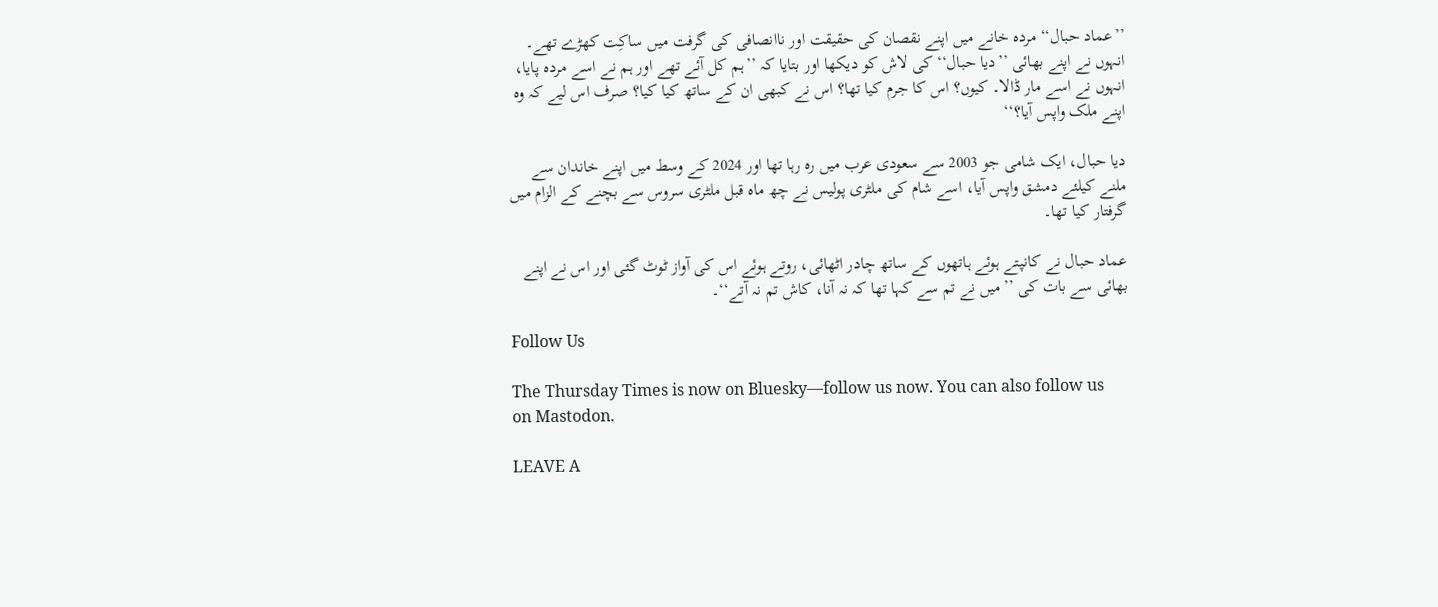’’عماد حبال‘‘ مردہ خانے میں اپنے نقصان کی حقیقت اور ناانصافی کی گرفت میں ساکِت کھڑے تھے۔ انہوں نے اپنے بھائی ’’دیا حبال‘‘ کی لاش کو دیکھا اور بتایا کہ ’’ہم کل آئے تھے اور ہم نے اسے مردہ پایا، انہوں نے اسے مار ڈالا۔ کیوں؟ اس کا جرم کیا تھا؟ اس نے کبھی ان کے ساتھ کیا کیا؟ صرف اس لیے کہ وہ اپنے ملک واپس آیا؟‘‘

دیا حبال، ایک شامی جو 2003 سے سعودی عرب میں رہ رہا تھا اور 2024 کے وسط میں اپنے خاندان سے ملنے کیلئے دمشق واپس آیا، اسے شام کی ملٹری پولیس نے چھ ماہ قبل ملٹری سروس سے بچنے کے الزام میں گرفتار کیا تھا۔

عماد حبال نے کانپتے ہوئے ہاتھوں کے ساتھ چادر اٹھائی، روتے ہوئے اس کی آواز ٹوٹ گئی اور اس نے اپنے بھائی سے بات کی ’’میں نے تم سے کہا تھا کہ نہ آنا، کاش تم نہ آتے‘‘۔

Follow Us

The Thursday Times is now on Bluesky—follow us now. You can also follow us on Mastodon.

LEAVE A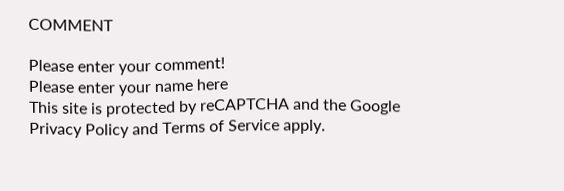COMMENT

Please enter your comment!
Please enter your name here
This site is protected by reCAPTCHA and the Google Privacy Policy and Terms of Service apply.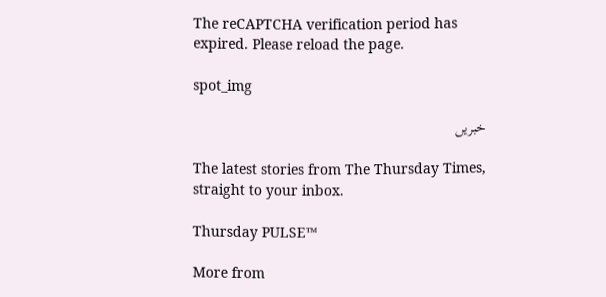The reCAPTCHA verification period has expired. Please reload the page.

spot_img

خبریں

The latest stories from The Thursday Times, straight to your inbox.

Thursday PULSE™

More from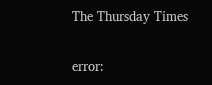The Thursday Times

error: